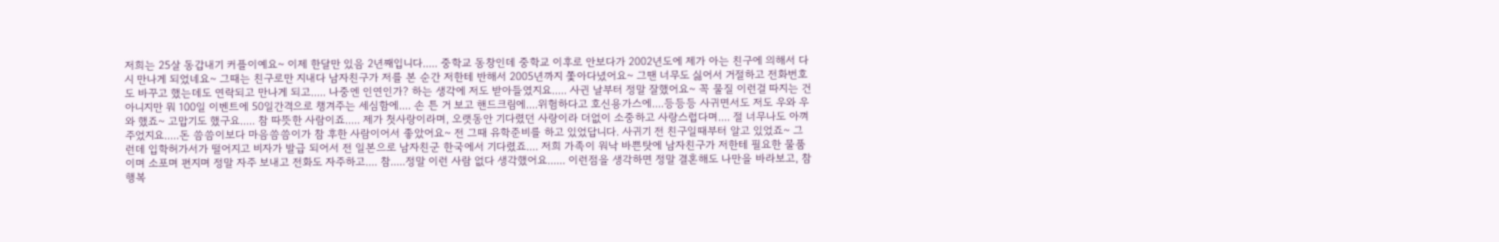저희는 25살 동갑내기 커플이예요~ 이제 한달만 있음 2년째입니다..... 중학교 동창인데 중학교 이후로 안보다가 2002년도에 제가 아는 친구에 의해서 다시 만나게 되었네요~ 그때는 친구로만 지내다 남자친구가 저를 본 순간 저한테 반해서 2005년까지 쫓아다녔어요~ 그땐 너무도 싫어서 거절하고 전화번호도 바꾸고 했는데도 연락되고 만나게 되고..... 나중엔 인연인가? 하는 생각에 저도 받아들였지요..... 사귄 날부터 정말 잘했어요~ 꼭 물질 이런걸 따지는 건 아니지만 뭐 100일 이벤트에 50일간격으로 챙겨주는 세심함에.... 손 튼 거 보고 핸드크림에....위험하다고 호신용가스에....등등등 사귀면서도 저도 우와 우와 했죠~ 고맙기도 했구요..... 참 따뜻한 사람이죠..... 제가 첫사랑이라며, 오랫동안 기다렸던 사랑이라 더없이 소중하고 사랑스럽다며.... 절 너무나도 아껴주었지요.....돈 씀씀이보다 마음씀씀이가 참 후한 사람이어서 좋았어요~ 전 그때 유학준비를 하고 있었답니다. 사귀기 전 친구일때부터 알고 있었죠~ 그런데 입학허가서가 떨어지고 비자가 발급 되어서 전 일본으로 남자친군 한국에서 기다렸죠.... 저희 가족이 워낙 바쁜탓에 남자친구가 저한테 필요한 물품이며 소포며 편지며 정말 자주 보내고 전화도 자주하고.... 참.....정말 이런 사람 없다 생각했어요...... 이런점을 생각하면 정말 결혼해도 나만을 바라보고, 참 행복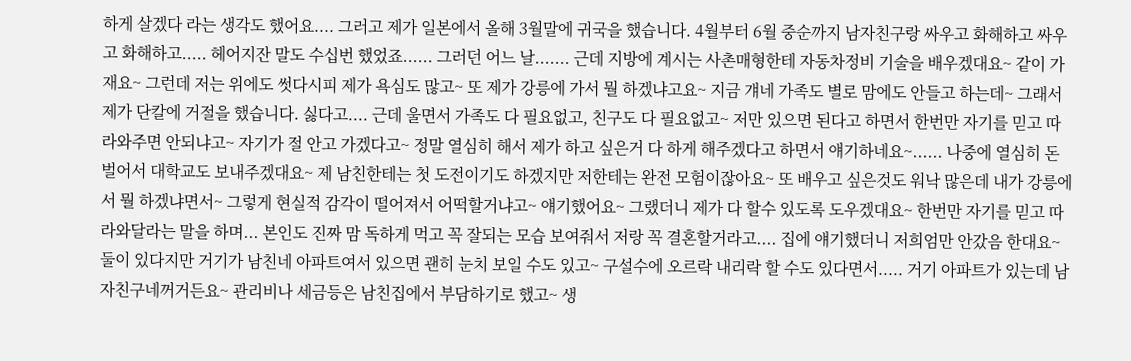하게 살겠다 라는 생각도 했어요.... 그러고 제가 일본에서 올해 3월말에 귀국을 했습니다. 4월부터 6월 중순까지 남자친구랑 싸우고 화해하고 싸우고 화해하고..... 헤어지잔 말도 수십번 했었죠...... 그러던 어느 날....... 근데 지방에 계시는 사촌매형한테 자동차정비 기술을 배우겠대요~ 같이 가재요~ 그런데 저는 위에도 썻다시피 제가 욕심도 많고~ 또 제가 강릉에 가서 뭘 하겠냐고요~ 지금 걔네 가족도 별로 맘에도 안들고 하는데~ 그래서 제가 단칼에 거절을 했습니다. 싫다고.... 근데 울면서 가족도 다 필요없고, 친구도 다 필요없고~ 저만 있으면 된다고 하면서 한번만 자기를 믿고 따라와주면 안되냐고~ 자기가 절 안고 가겠다고~ 정말 열심히 해서 제가 하고 싶은거 다 하게 해주겠다고 하면서 얘기하네요~...... 나중에 열심히 돈 벌어서 대학교도 보내주겠대요~ 제 남친한테는 첫 도전이기도 하겠지만 저한테는 완전 모험이잖아요~ 또 배우고 싶은것도 워낙 많은데 내가 강릉에서 뭘 하겠냐면서~ 그렇게 현실적 감각이 떨어져서 어떡할거냐고~ 얘기했어요~ 그랬더니 제가 다 할수 있도록 도우겠대요~ 한번만 자기를 믿고 따라와달라는 말을 하며... 본인도 진짜 맘 독하게 먹고 꼭 잘되는 모습 보여줘서 저랑 꼭 결혼할거라고.... 집에 얘기했더니 저희엄만 안갔음 한대요~ 둘이 있다지만 거기가 남친네 아파트여서 있으면 괜히 눈치 보일 수도 있고~ 구설수에 오르락 내리락 할 수도 있다면서..... 거기 아파트가 있는데 남자친구네꺼거든요~ 관리비나 세금등은 남친집에서 부담하기로 했고~ 생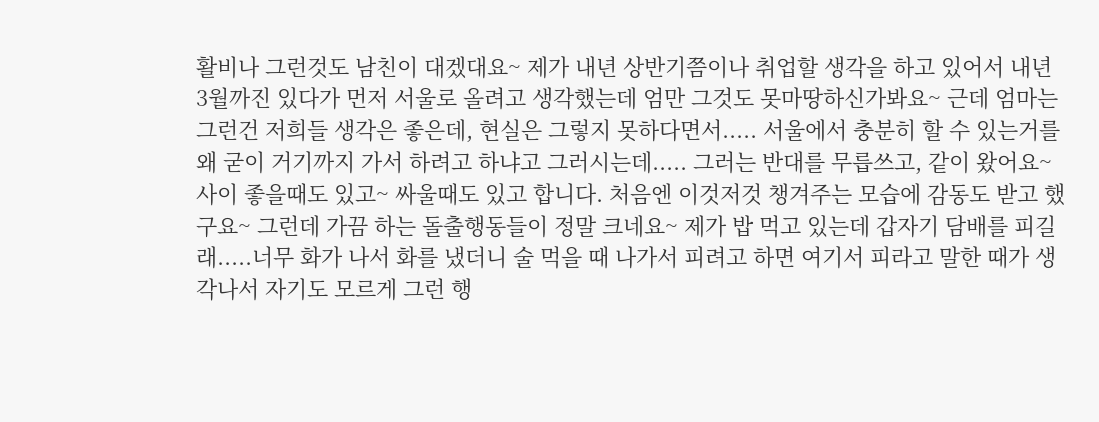활비나 그런것도 남친이 대겠대요~ 제가 내년 상반기쯤이나 취업할 생각을 하고 있어서 내년 3월까진 있다가 먼저 서울로 올려고 생각했는데 엄만 그것도 못마땅하신가봐요~ 근데 엄마는 그런건 저희들 생각은 좋은데, 현실은 그렇지 못하다면서..... 서울에서 충분히 할 수 있는거를 왜 굳이 거기까지 가서 하려고 하냐고 그러시는데..... 그러는 반대를 무릅쓰고, 같이 왔어요~ 사이 좋을때도 있고~ 싸울때도 있고 합니다. 처음엔 이것저것 챙겨주는 모습에 감동도 받고 했구요~ 그런데 가끔 하는 돌출행동들이 정말 크네요~ 제가 밥 먹고 있는데 갑자기 담배를 피길래.....너무 화가 나서 화를 냈더니 술 먹을 때 나가서 피려고 하면 여기서 피라고 말한 때가 생각나서 자기도 모르게 그런 행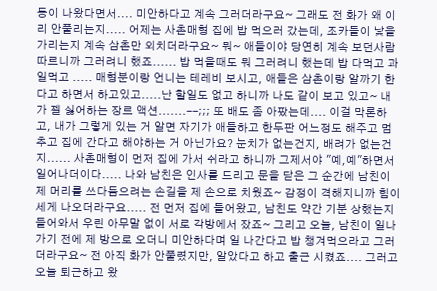동이 나왔다면서.... 미안하다고 계속 그러더라구요~ 그래도 전 화가 왜 이리 안풀리는지..... 어제는 사촌매형 집에 밥 먹으러 갔는데, 조카들이 낯을 가리는지 계속 삼촌만 외치더라구요~ 뭐~ 애들이야 당연히 계속 보던사람 따르니까 그러려니 했죠...... 밥 먹을때도 뭐 그러려니 했는데 밥 다먹고 과일먹고 ..... 매형분이랑 언니는 테레비 보시고, 애들은 삼촌이랑 알까기 한다고 하면서 하고있고.....난 할일도 없고 하니까 나도 같이 보고 있고~ 내가 젤 싫어하는 장르 액션.......--;;; 또 배도 좀 아팠는데.... 이걸 막론하고, 내가 그렇게 있는 거 알면 자기가 애들하고 한두판 어느정도 해주고 멈추고 집에 간다고 해야하는 거 아닌가요? 눈치가 없는건지, 배려가 없는건지...... 사촌매형이 먼저 집에 가서 쉬라고 하니까 그제서야 "예,예"하면서 일어나더이다..... 나와 남친은 인사를 드리고 문을 닫은 그 순간에 남친이 제 머리를 쓰다듬으려는 손길을 제 손으로 치웠죠~ 감정이 격해지니까 힘이 세게 나오더라구요..... 전 먼저 집에 들어왔고, 남친도 약간 기분 상했는지 들어와서 우린 아무말 없이 서로 각방에서 잤죠~ 그리고 오늘, 남친이 일나가기 전에 제 방으로 오더니 미안하다며 일 나간다고 밥 챙겨먹으라고 그러더라구요~ 전 아직 화가 안풀렸지만, 알았다고 하고 출근 시켰죠.... 그러고 오늘 퇴근하고 왔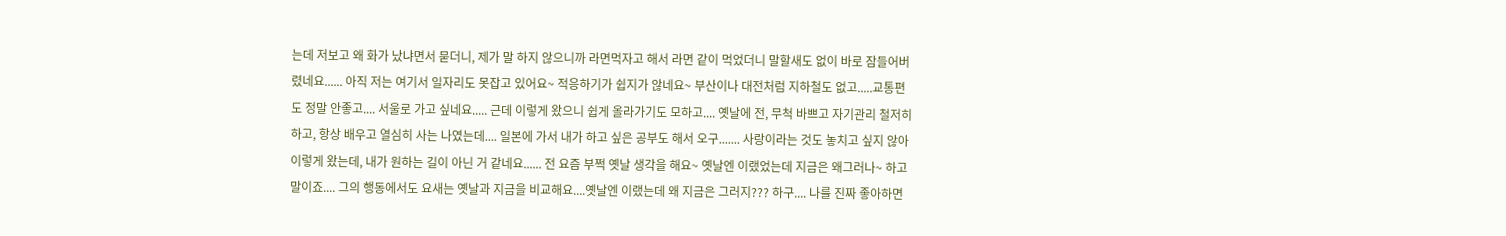는데 저보고 왜 화가 났냐면서 묻더니, 제가 말 하지 않으니까 라면먹자고 해서 라면 같이 먹었더니 말할새도 없이 바로 잠들어버렸네요...... 아직 저는 여기서 일자리도 못잡고 있어요~ 적응하기가 쉽지가 않네요~ 부산이나 대전처럼 지하철도 없고.....교통편도 정말 안좋고.... 서울로 가고 싶네요..... 근데 이렇게 왔으니 쉽게 올라가기도 모하고.... 옛날에 전, 무척 바쁘고 자기관리 철저히 하고, 항상 배우고 열심히 사는 나였는데.... 일본에 가서 내가 하고 싶은 공부도 해서 오구....... 사랑이라는 것도 놓치고 싶지 않아 이렇게 왔는데, 내가 원하는 길이 아닌 거 같네요...... 전 요즘 부쩍 옛날 생각을 해요~ 옛날엔 이랬었는데 지금은 왜그러나~ 하고 말이죠.... 그의 행동에서도 요새는 옛날과 지금을 비교해요....옛날엔 이랬는데 왜 지금은 그러지??? 하구.... 나를 진짜 좋아하면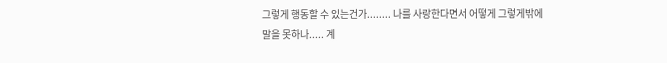그렇게 행동할 수 있는건가........ 나를 사랑한다면서 어떻게 그렇게밖에 말을 못하나..... 계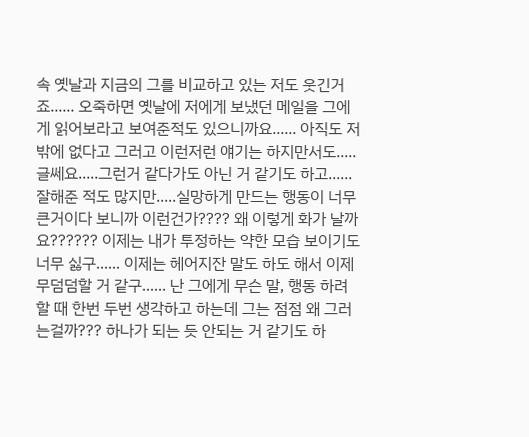속 옛날과 지금의 그를 비교하고 있는 저도 웃긴거죠...... 오죽하면 옛날에 저에게 보냈던 메일을 그에게 읽어보라고 보여준적도 있으니까요...... 아직도 저 밖에 없다고 그러고 이런저런 얘기는 하지만서도..... 글쎄요.....그런거 같다가도 아닌 거 같기도 하고...... 잘해준 적도 많지만.....실망하게 만드는 행동이 너무 큰거이다 보니까 이런건가???? 왜 이렇게 화가 날까요?????? 이제는 내가 투정하는 약한 모습 보이기도 너무 싫구...... 이제는 헤어지잔 말도 하도 해서 이제 무덤덤할 거 같구...... 난 그에게 무슨 말, 행동 하려할 때 한번 두번 생각하고 하는데 그는 점점 왜 그러는걸까??? 하나가 되는 듯 안되는 거 같기도 하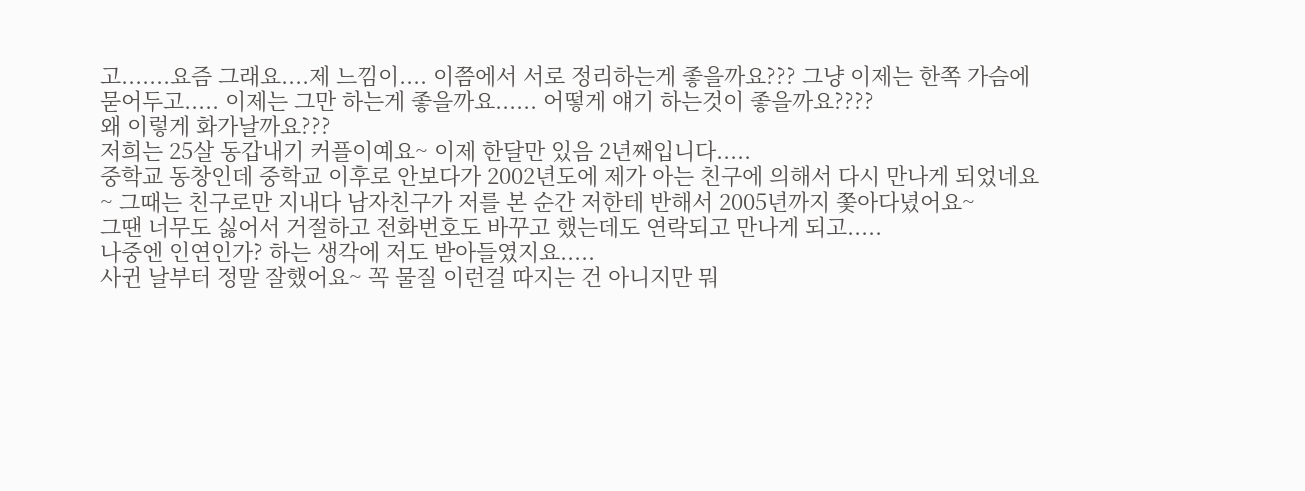고.......요즘 그래요....제 느낌이.... 이쯤에서 서로 정리하는게 좋을까요??? 그냥 이제는 한쪽 가슴에 묻어두고..... 이제는 그만 하는게 좋을까요...... 어떻게 얘기 하는것이 좋을까요????
왜 이렇게 화가날까요???
저희는 25살 동갑내기 커플이예요~ 이제 한달만 있음 2년째입니다.....
중학교 동창인데 중학교 이후로 안보다가 2002년도에 제가 아는 친구에 의해서 다시 만나게 되었네요~ 그때는 친구로만 지내다 남자친구가 저를 본 순간 저한테 반해서 2005년까지 쫓아다녔어요~
그땐 너무도 싫어서 거절하고 전화번호도 바꾸고 했는데도 연락되고 만나게 되고.....
나중엔 인연인가? 하는 생각에 저도 받아들였지요.....
사귄 날부터 정말 잘했어요~ 꼭 물질 이런걸 따지는 건 아니지만 뭐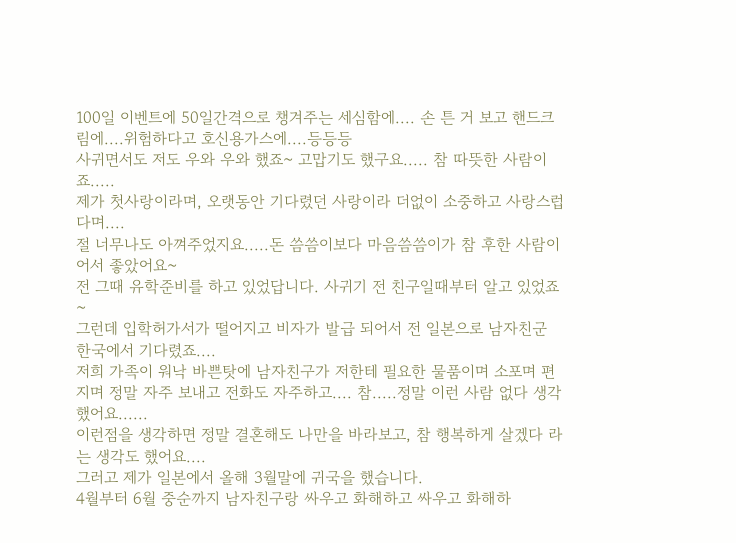100일 이벤트에 50일간격으로 챙겨주는 세심함에.... 손 튼 거 보고 핸드크림에....위험하다고 호신용가스에....등등등
사귀면서도 저도 우와 우와 했죠~ 고맙기도 했구요..... 참 따뜻한 사람이죠.....
제가 첫사랑이라며, 오랫동안 기다렸던 사랑이라 더없이 소중하고 사랑스럽다며....
절 너무나도 아껴주었지요.....돈 씀씀이보다 마음씀씀이가 참 후한 사람이어서 좋았어요~
전 그때 유학준비를 하고 있었답니다. 사귀기 전 친구일때부터 알고 있었죠~
그런데 입학허가서가 떨어지고 비자가 발급 되어서 전 일본으로 남자친군 한국에서 기다렸죠....
저희 가족이 워낙 바쁜탓에 남자친구가 저한테 필요한 물품이며 소포며 편지며 정말 자주 보내고 전화도 자주하고.... 참.....정말 이런 사람 없다 생각했어요......
이런점을 생각하면 정말 결혼해도 나만을 바라보고, 참 행복하게 살겠다 라는 생각도 했어요....
그러고 제가 일본에서 올해 3월말에 귀국을 했습니다.
4월부터 6월 중순까지 남자친구랑 싸우고 화해하고 싸우고 화해하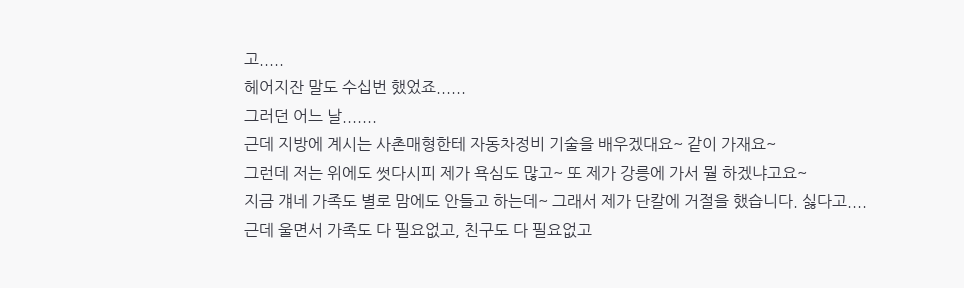고.....
헤어지잔 말도 수십번 했었죠......
그러던 어느 날.......
근데 지방에 계시는 사촌매형한테 자동차정비 기술을 배우겠대요~ 같이 가재요~
그런데 저는 위에도 썻다시피 제가 욕심도 많고~ 또 제가 강릉에 가서 뭘 하겠냐고요~
지금 걔네 가족도 별로 맘에도 안들고 하는데~ 그래서 제가 단칼에 거절을 했습니다. 싫다고....
근데 울면서 가족도 다 필요없고, 친구도 다 필요없고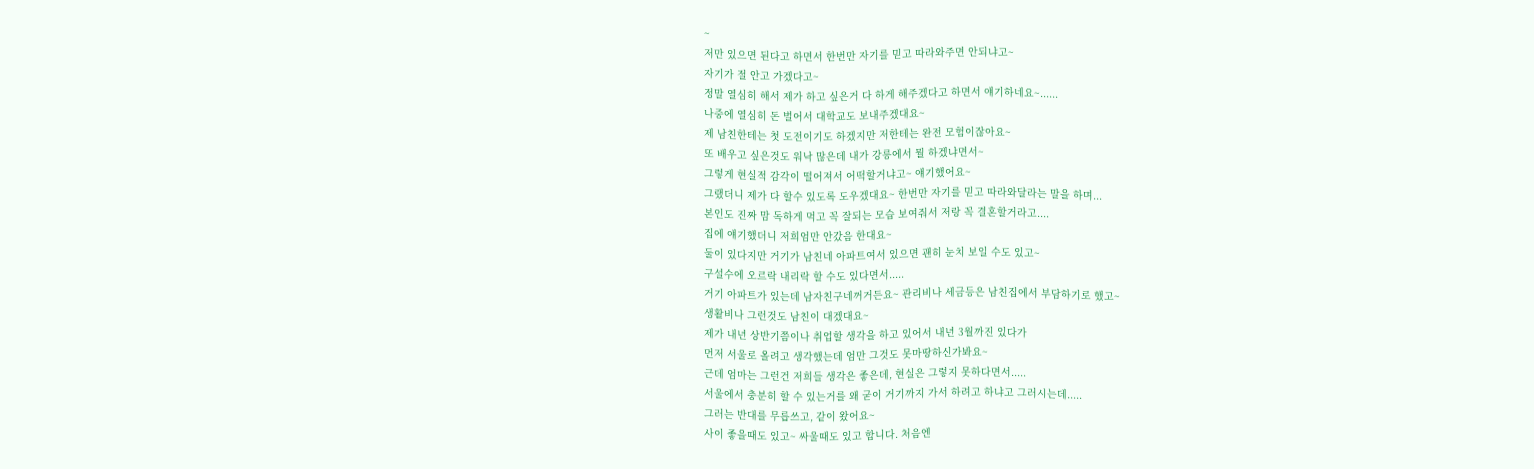~
저만 있으면 된다고 하면서 한번만 자기를 믿고 따라와주면 안되냐고~
자기가 절 안고 가겠다고~
정말 열심히 해서 제가 하고 싶은거 다 하게 해주겠다고 하면서 얘기하네요~......
나중에 열심히 돈 벌어서 대학교도 보내주겠대요~
제 남친한테는 첫 도전이기도 하겠지만 저한테는 완전 모험이잖아요~
또 배우고 싶은것도 워낙 많은데 내가 강릉에서 뭘 하겠냐면서~
그렇게 현실적 감각이 떨어져서 어떡할거냐고~ 얘기했어요~
그랬더니 제가 다 할수 있도록 도우겠대요~ 한번만 자기를 믿고 따라와달라는 말을 하며...
본인도 진짜 맘 독하게 먹고 꼭 잘되는 모습 보여줘서 저랑 꼭 결혼할거라고....
집에 얘기했더니 저희엄만 안갔음 한대요~
둘이 있다지만 거기가 남친네 아파트여서 있으면 괜히 눈치 보일 수도 있고~
구설수에 오르락 내리락 할 수도 있다면서.....
거기 아파트가 있는데 남자친구네꺼거든요~ 관리비나 세금등은 남친집에서 부담하기로 했고~
생활비나 그런것도 남친이 대겠대요~
제가 내년 상반기쯤이나 취업할 생각을 하고 있어서 내년 3월까진 있다가
먼저 서울로 올려고 생각했는데 엄만 그것도 못마땅하신가봐요~
근데 엄마는 그런건 저희들 생각은 좋은데, 현실은 그렇지 못하다면서.....
서울에서 충분히 할 수 있는거를 왜 굳이 거기까지 가서 하려고 하냐고 그러시는데.....
그러는 반대를 무릅쓰고, 같이 왔어요~
사이 좋을때도 있고~ 싸울때도 있고 합니다. 처음엔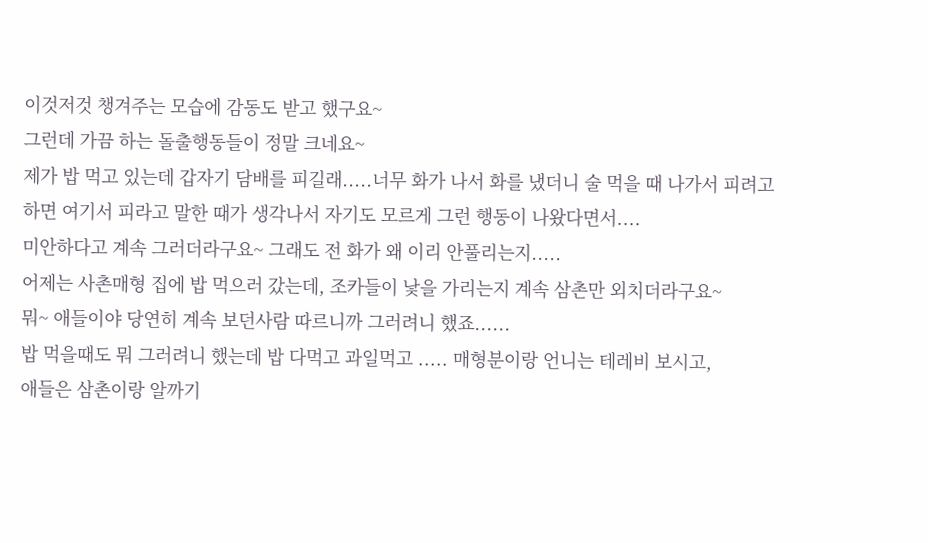이것저것 챙겨주는 모습에 감동도 받고 했구요~
그런데 가끔 하는 돌출행동들이 정말 크네요~
제가 밥 먹고 있는데 갑자기 담배를 피길래.....너무 화가 나서 화를 냈더니 술 먹을 때 나가서 피려고
하면 여기서 피라고 말한 때가 생각나서 자기도 모르게 그런 행동이 나왔다면서....
미안하다고 계속 그러더라구요~ 그래도 전 화가 왜 이리 안풀리는지.....
어제는 사촌매형 집에 밥 먹으러 갔는데, 조카들이 낯을 가리는지 계속 삼촌만 외치더라구요~
뭐~ 애들이야 당연히 계속 보던사람 따르니까 그러려니 했죠......
밥 먹을때도 뭐 그러려니 했는데 밥 다먹고 과일먹고 ..... 매형분이랑 언니는 테레비 보시고,
애들은 삼촌이랑 알까기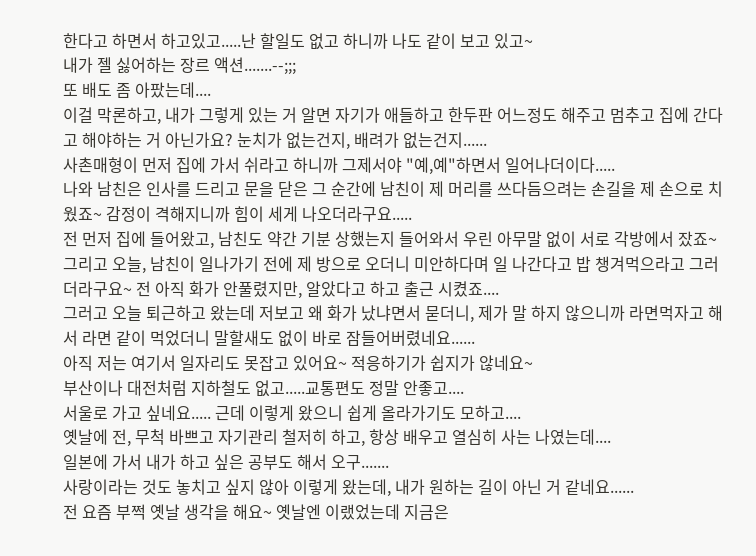한다고 하면서 하고있고.....난 할일도 없고 하니까 나도 같이 보고 있고~
내가 젤 싫어하는 장르 액션.......--;;;
또 배도 좀 아팠는데....
이걸 막론하고, 내가 그렇게 있는 거 알면 자기가 애들하고 한두판 어느정도 해주고 멈추고 집에 간다고 해야하는 거 아닌가요? 눈치가 없는건지, 배려가 없는건지......
사촌매형이 먼저 집에 가서 쉬라고 하니까 그제서야 "예,예"하면서 일어나더이다.....
나와 남친은 인사를 드리고 문을 닫은 그 순간에 남친이 제 머리를 쓰다듬으려는 손길을 제 손으로 치웠죠~ 감정이 격해지니까 힘이 세게 나오더라구요.....
전 먼저 집에 들어왔고, 남친도 약간 기분 상했는지 들어와서 우린 아무말 없이 서로 각방에서 잤죠~
그리고 오늘, 남친이 일나가기 전에 제 방으로 오더니 미안하다며 일 나간다고 밥 챙겨먹으라고 그러더라구요~ 전 아직 화가 안풀렸지만, 알았다고 하고 출근 시켰죠....
그러고 오늘 퇴근하고 왔는데 저보고 왜 화가 났냐면서 묻더니, 제가 말 하지 않으니까 라면먹자고 해서 라면 같이 먹었더니 말할새도 없이 바로 잠들어버렸네요......
아직 저는 여기서 일자리도 못잡고 있어요~ 적응하기가 쉽지가 않네요~
부산이나 대전처럼 지하철도 없고.....교통편도 정말 안좋고....
서울로 가고 싶네요..... 근데 이렇게 왔으니 쉽게 올라가기도 모하고....
옛날에 전, 무척 바쁘고 자기관리 철저히 하고, 항상 배우고 열심히 사는 나였는데....
일본에 가서 내가 하고 싶은 공부도 해서 오구.......
사랑이라는 것도 놓치고 싶지 않아 이렇게 왔는데, 내가 원하는 길이 아닌 거 같네요......
전 요즘 부쩍 옛날 생각을 해요~ 옛날엔 이랬었는데 지금은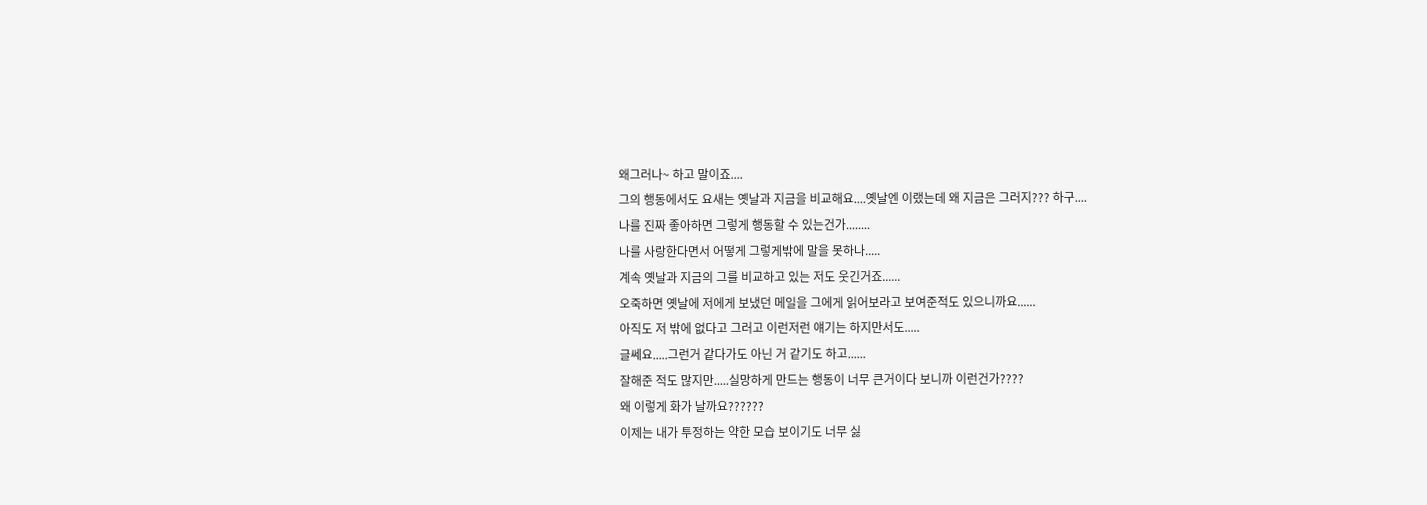왜그러나~ 하고 말이죠....
그의 행동에서도 요새는 옛날과 지금을 비교해요....옛날엔 이랬는데 왜 지금은 그러지??? 하구....
나를 진짜 좋아하면 그렇게 행동할 수 있는건가........
나를 사랑한다면서 어떻게 그렇게밖에 말을 못하나.....
계속 옛날과 지금의 그를 비교하고 있는 저도 웃긴거죠......
오죽하면 옛날에 저에게 보냈던 메일을 그에게 읽어보라고 보여준적도 있으니까요......
아직도 저 밖에 없다고 그러고 이런저런 얘기는 하지만서도.....
글쎄요.....그런거 같다가도 아닌 거 같기도 하고......
잘해준 적도 많지만.....실망하게 만드는 행동이 너무 큰거이다 보니까 이런건가????
왜 이렇게 화가 날까요??????
이제는 내가 투정하는 약한 모습 보이기도 너무 싫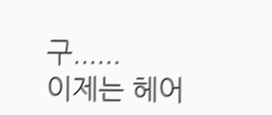구......
이제는 헤어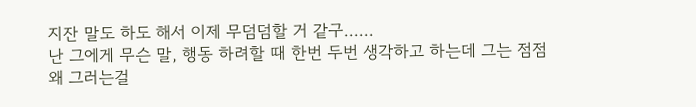지잔 말도 하도 해서 이제 무덤덤할 거 같구......
난 그에게 무슨 말, 행동 하려할 때 한번 두번 생각하고 하는데 그는 점점 왜 그러는걸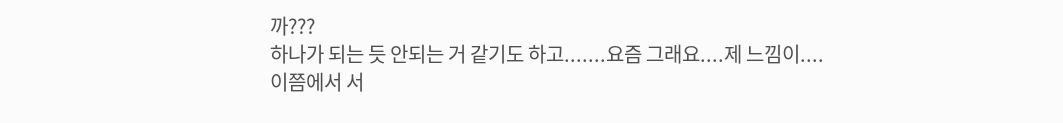까???
하나가 되는 듯 안되는 거 같기도 하고.......요즘 그래요....제 느낌이....
이쯤에서 서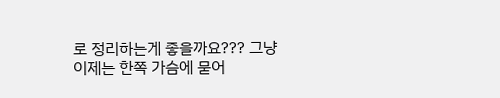로 정리하는게 좋을까요??? 그냥 이제는 한쪽 가슴에 묻어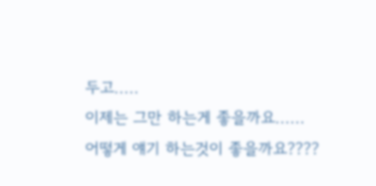두고.....
이제는 그만 하는게 좋을까요......
어떻게 얘기 하는것이 좋을까요????